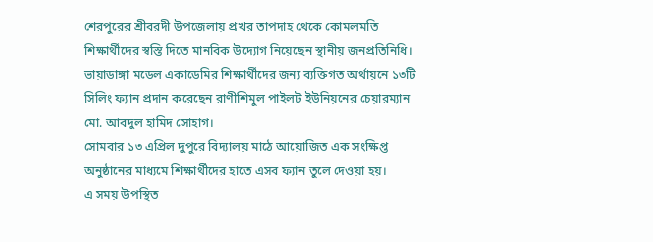শেরপুরের শ্রীবরদী উপজেলায় প্রখর তাপদাহ থেকে কোমলমতি শিক্ষার্থীদের স্বস্তি দিতে মানবিক উদ্যোগ নিয়েছেন স্থানীয় জনপ্রতিনিধি। ভায়াডাঙ্গা মডেল একাডেমির শিক্ষার্থীদের জন্য ব্যক্তিগত অর্থায়নে ১৩টি সিলিং ফ্যান প্রদান করেছেন রাণীশিমুল পাইলট ইউনিয়নের চেয়ারম্যান মো. আবদুল হামিদ সোহাগ।
সোমবার ১৩ এপ্রিল দুপুরে বিদ্যালয় মাঠে আয়োজিত এক সংক্ষিপ্ত অনুষ্ঠানের মাধ্যমে শিক্ষার্থীদের হাতে এসব ফ্যান তুলে দেওয়া হয়।
এ সময় উপস্থিত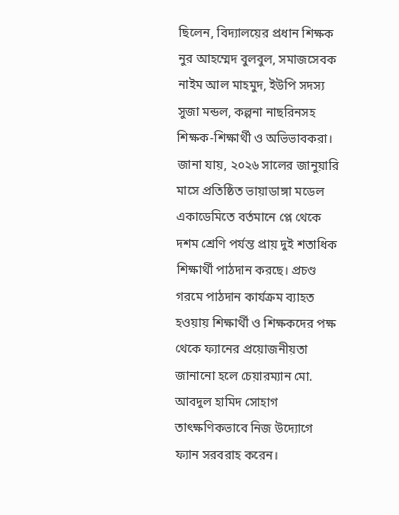ছিলেন, বিদ্যালয়ের প্রধান শিক্ষক নুর আহম্মেদ বুলবুল, সমাজসেবক নাইম আল মাহমুদ, ইউপি সদস্য সুজা মন্ডল, কল্পনা নাছরিনসহ শিক্ষক-শিক্ষার্থী ও অভিভাবকরা।
জানা যায়, ২০২৬ সালের জানুয়ারি মাসে প্রতিষ্ঠিত ভায়াডাঙ্গা মডেল একাডেমিতে বর্তমানে প্লে থেকে দশম শ্রেণি পর্যন্ত প্রায় দুই শতাধিক শিক্ষার্থী পাঠদান করছে। প্রচণ্ড গরমে পাঠদান কার্যক্রম ব্যাহত হওয়ায় শিক্ষার্থী ও শিক্ষকদের পক্ষ থেকে ফ্যানের প্রয়োজনীয়তা জানানো হলে চেয়ারম্যান মো. আবদুল হামিদ সোহাগ তাৎক্ষণিকভাবে নিজ উদ্যোগে ফ্যান সরবরাহ করেন।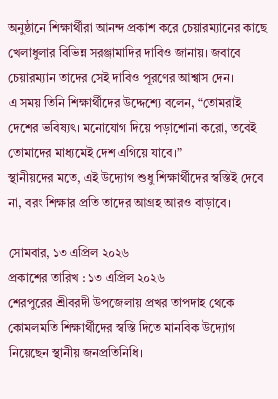অনুষ্ঠানে শিক্ষার্থীরা আনন্দ প্রকাশ করে চেয়ারম্যানের কাছে খেলাধুলার বিভিন্ন সরঞ্জামাদির দাবিও জানায়। জবাবে চেয়ারম্যান তাদের সেই দাবিও পূরণের আশ্বাস দেন।
এ সময় তিনি শিক্ষার্থীদের উদ্দেশ্যে বলেন, “তোমরাই দেশের ভবিষ্যৎ। মনোযোগ দিয়ে পড়াশোনা করো, তবেই তোমাদের মাধ্যমেই দেশ এগিয়ে যাবে।”
স্থানীয়দের মতে, এই উদ্যোগ শুধু শিক্ষার্থীদের স্বস্তিই দেবে না, বরং শিক্ষার প্রতি তাদের আগ্রহ আরও বাড়াবে।

সোমবার, ১৩ এপ্রিল ২০২৬
প্রকাশের তারিখ : ১৩ এপ্রিল ২০২৬
শেরপুরের শ্রীবরদী উপজেলায় প্রখর তাপদাহ থেকে কোমলমতি শিক্ষার্থীদের স্বস্তি দিতে মানবিক উদ্যোগ নিয়েছেন স্থানীয় জনপ্রতিনিধি।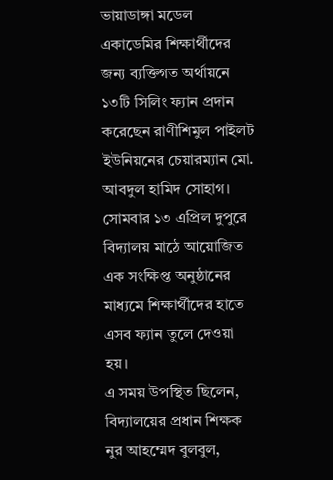ভায়াডাঙ্গা মডেল একাডেমির শিক্ষার্থীদের জন্য ব্যক্তিগত অর্থায়নে ১৩টি সিলিং ফ্যান প্রদান করেছেন রাণীশিমুল পাইলট ইউনিয়নের চেয়ারম্যান মো. আবদুল হামিদ সোহাগ।
সোমবার ১৩ এপ্রিল দুপুরে বিদ্যালয় মাঠে আয়োজিত এক সংক্ষিপ্ত অনুষ্ঠানের মাধ্যমে শিক্ষার্থীদের হাতে এসব ফ্যান তুলে দেওয়া হয়।
এ সময় উপস্থিত ছিলেন, বিদ্যালয়ের প্রধান শিক্ষক নুর আহম্মেদ বুলবুল,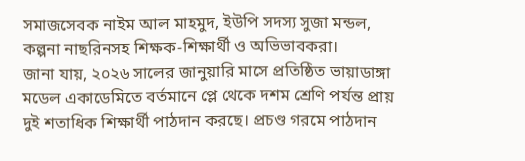সমাজসেবক নাইম আল মাহমুদ, ইউপি সদস্য সুজা মন্ডল, কল্পনা নাছরিনসহ শিক্ষক-শিক্ষার্থী ও অভিভাবকরা।
জানা যায়, ২০২৬ সালের জানুয়ারি মাসে প্রতিষ্ঠিত ভায়াডাঙ্গা মডেল একাডেমিতে বর্তমানে প্লে থেকে দশম শ্রেণি পর্যন্ত প্রায় দুই শতাধিক শিক্ষার্থী পাঠদান করছে। প্রচণ্ড গরমে পাঠদান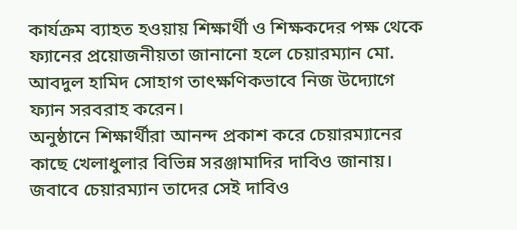কার্যক্রম ব্যাহত হওয়ায় শিক্ষার্থী ও শিক্ষকদের পক্ষ থেকে ফ্যানের প্রয়োজনীয়তা জানানো হলে চেয়ারম্যান মো. আবদুল হামিদ সোহাগ তাৎক্ষণিকভাবে নিজ উদ্যোগে ফ্যান সরবরাহ করেন।
অনুষ্ঠানে শিক্ষার্থীরা আনন্দ প্রকাশ করে চেয়ারম্যানের কাছে খেলাধুলার বিভিন্ন সরঞ্জামাদির দাবিও জানায়। জবাবে চেয়ারম্যান তাদের সেই দাবিও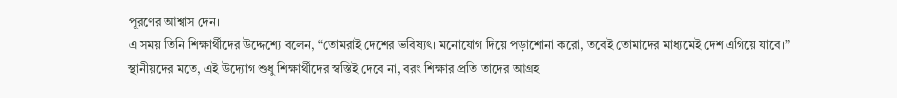পূরণের আশ্বাস দেন।
এ সময় তিনি শিক্ষার্থীদের উদ্দেশ্যে বলেন, “তোমরাই দেশের ভবিষ্যৎ। মনোযোগ দিয়ে পড়াশোনা করো, তবেই তোমাদের মাধ্যমেই দেশ এগিয়ে যাবে।”
স্থানীয়দের মতে, এই উদ্যোগ শুধু শিক্ষার্থীদের স্বস্তিই দেবে না, বরং শিক্ষার প্রতি তাদের আগ্রহ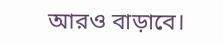আরও বাড়াবে।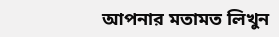আপনার মতামত লিখুন